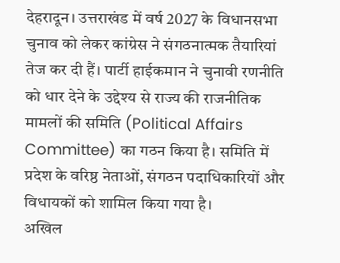देहरादून। उत्तराखंड में वर्ष 2027 के विधानसभा चुनाव को लेकर कांग्रेस ने संगठनात्मक तैयारियां तेज कर दी हैं। पार्टी हाईकमान ने चुनावी रणनीति को धार देने के उद्देश्य से राज्य की राजनीतिक मामलों की समिति (Political Affairs Committee) का गठन किया है। समिति में प्रदेश के वरिष्ठ नेताओं, संगठन पदाधिकारियों और विधायकों को शामिल किया गया है।
अखिल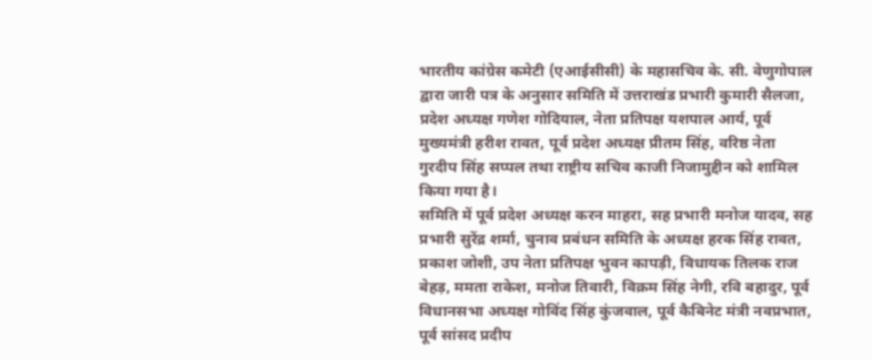भारतीय कांग्रेस कमेटी (एआईसीसी) के महासचिव के. सी. वेणुगोपाल द्वारा जारी पत्र के अनुसार समिति में उत्तराखंड प्रभारी कुमारी सैलजा, प्रदेश अध्यक्ष गणेश गोदियाल, नेता प्रतिपक्ष यशपाल आर्य, पूर्व मुख्यमंत्री हरीश रावत, पूर्व प्रदेश अध्यक्ष प्रीतम सिंह, वरिष्ठ नेता गुरदीप सिंह सप्पल तथा राष्ट्रीय सचिव काजी निजामुद्दीन को शामिल किया गया है।
समिति में पूर्व प्रदेश अध्यक्ष करन माहरा, सह प्रभारी मनोज यादव, सह प्रभारी सुरेंद्र शर्मा, चुनाव प्रबंधन समिति के अध्यक्ष हरक सिंह रावत, प्रकाश जोशी, उप नेता प्रतिपक्ष भुवन कापड़ी, विधायक तिलक राज बेहड़, ममता राकेश, मनोज तिवारी, विक्रम सिंह नेगी, रवि बहादुर, पूर्व विधानसभा अध्यक्ष गोविंद सिंह कुंजवाल, पूर्व कैबिनेट मंत्री नवप्रभात, पूर्व सांसद प्रदीप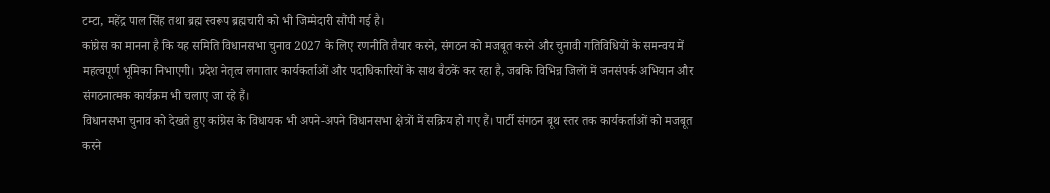टम्टा, महेंद्र पाल सिंह तथा ब्रह्म स्वरूप ब्रह्मचारी को भी जिम्मेदारी सौंपी गई है।
कांग्रेस का मानना है कि यह समिति विधानसभा चुनाव 2027 के लिए रणनीति तैयार करने, संगठन को मजबूत करने और चुनावी गतिविधियों के समन्वय में महत्वपूर्ण भूमिका निभाएगी। प्रदेश नेतृत्व लगातार कार्यकर्ताओं और पदाधिकारियों के साथ बैठकें कर रहा है, जबकि विभिन्न जिलों में जनसंपर्क अभियान और संगठनात्मक कार्यक्रम भी चलाए जा रहे हैं।
विधानसभा चुनाव को देखते हुए कांग्रेस के विधायक भी अपने-अपने विधानसभा क्षेत्रों में सक्रिय हो गए हैं। पार्टी संगठन बूथ स्तर तक कार्यकर्ताओं को मजबूत करने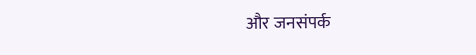और जनसंपर्क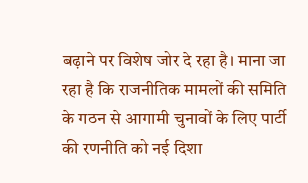बढ़ाने पर विशेष जोर दे रहा है। माना जा रहा है कि राजनीतिक मामलों की समिति के गठन से आगामी चुनावों के लिए पार्टी की रणनीति को नई दिशा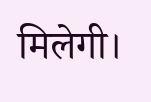मिलेगी।